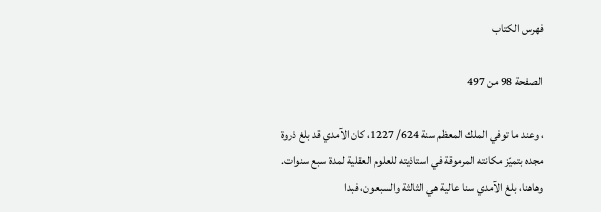فهرس الكتاب

الصفحة 98 من 497

، وعند ما توفي الملك المعظم سنة 624/ 1227، كان الآمدي قد بلغ ذروة مجده بتميّز مكانته المرموقة في استاذيته للعلوم العقلية لمدة سبع سنوات. وهاهنا، بلغ الآمدي سنا عالية هي الثالثة والسبعون، فبدا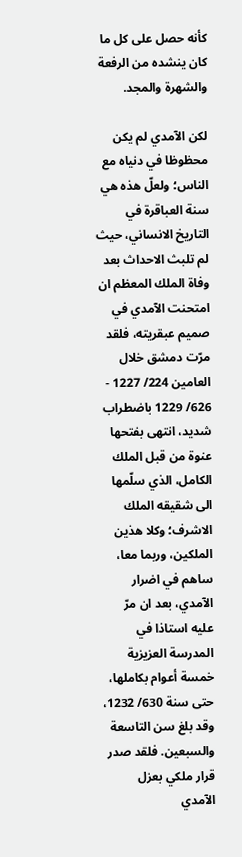كأنه حصل على كل ما كان ينشده من الرفعة والشهرة والمجد.

لكن الآمدي لم يكن محظوظا في دنياه مع الناس؛ ولعلّ هذه هي سنة العباقرة في التاريخ الانساني، حيث لم تلبث الاحداث بعد وفاة الملك المعظم ان امتحنت الآمدي في صميم عبقريته، فلقد مرّت دمشق خلال العامين 224/ 1227 - 626/ 1229 باضطراب شديد، انتهى بفتحها عنوة من قبل الملك الكامل، الذي سلّمها الى شقيقه الملك الاشرف؛ وكلا هذين الملكين، وربما معا، ساهم في اضرار الآمدي، بعد ان مرّ عليه استاذا في المدرسة العزيزية خمسة أعوام بكاملها، حتى سنة 630/ 1232، وقد بلغ سن التاسعة والسبعين. فلقد صدر قرار ملكي بعزل الآمدي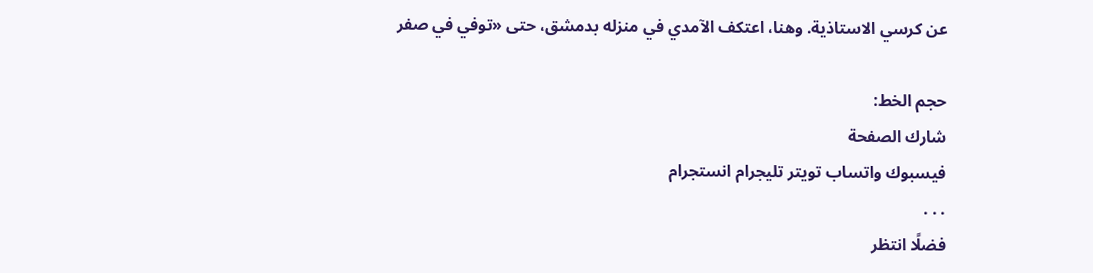عن كرسي الاستاذية. وهنا، اعتكف الآمدي في منزله بدمشق، حتى «توفي في صفر

حجم الخط:
شارك الصفحة
فيسبوك واتساب تويتر تليجرام انستجرام
. . .
فضلًا انتظر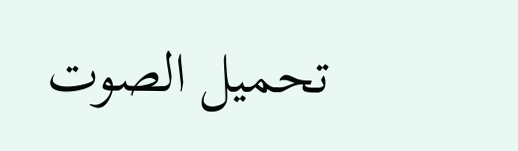تحميل الصوت